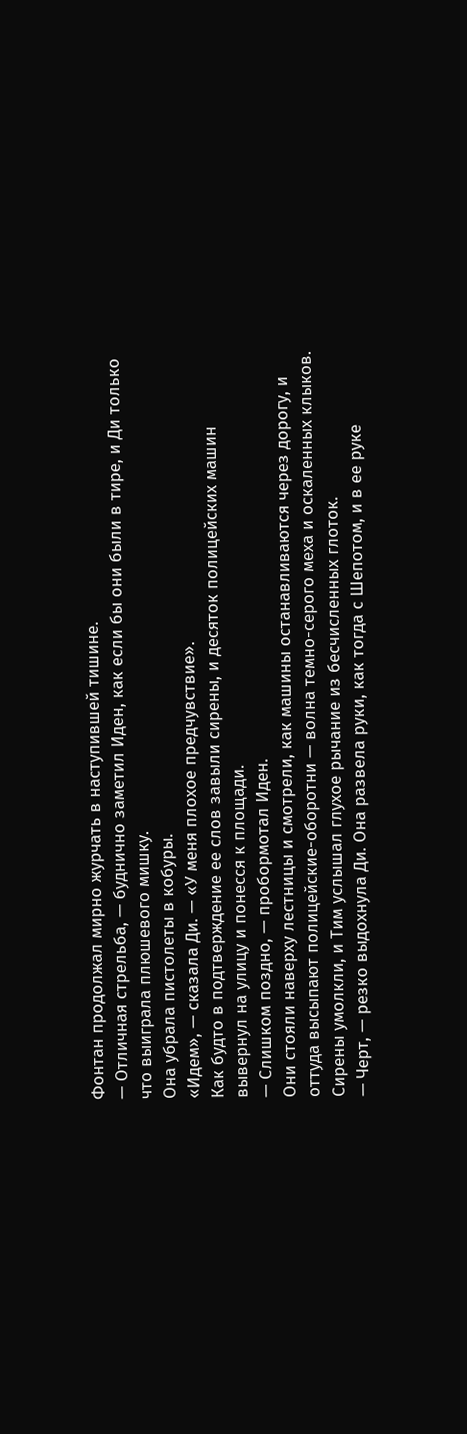Фонтан продолжал мирно журчать в наступившей тишине.
— Отличная стрельба, — буднично заметил Иден, как если бы они были в тире, и Ди только что выиграла плюшевого мишку.
Она убрала пистолеты в кобуры.
«Идем», — сказала Ди. — «У меня плохое предчувствие».
Как будто в подтверждение ее слов завыли сирены, и десяток полицейских машин вывернул на улицу и понесся к площади.
— Слишком поздно, — пробормотал Иден.
Они стояли наверху лестницы и смотрели, как машины останавливаются через дорогу, и оттуда высыпают полицейские-оборотни — волна темно-серого меха и оскаленных клыков. Сирены умолкли, и Тим услышал глухое рычание из бесчисленных глоток.
— Черт, — резко выдохнула Ди. Она развела руки, как тогда с Шепотом, и в ее руке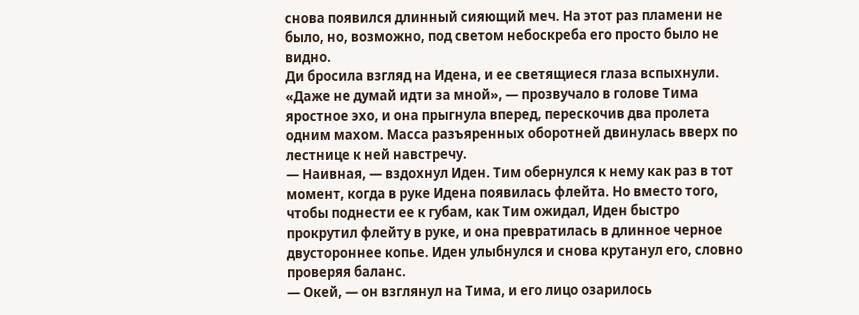снова появился длинный сияющий меч. На этот раз пламени не было, но, возможно, под светом небоскреба его просто было не видно.
Ди бросила взгляд на Идена, и ее светящиеся глаза вспыхнули.
«Даже не думай идти за мной», — прозвучало в голове Тима яростное эхо, и она прыгнула вперед, перескочив два пролета одним махом. Масса разъяренных оборотней двинулась вверх по лестнице к ней навстречу.
— Наивная, — вздохнул Иден. Тим обернулся к нему как раз в тот момент, когда в руке Идена появилась флейта. Но вместо того, чтобы поднести ее к губам, как Тим ожидал, Иден быстро прокрутил флейту в руке, и она превратилась в длинное черное двустороннее копье. Иден улыбнулся и снова крутанул его, словно проверяя баланс.
— Окей, — он взглянул на Тима, и его лицо озарилось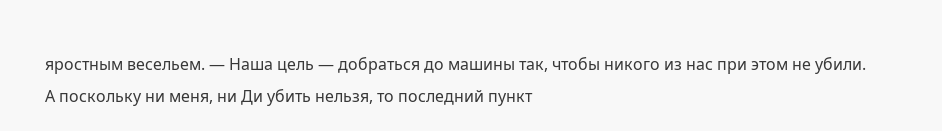яростным весельем. — Наша цель — добраться до машины так, чтобы никого из нас при этом не убили. А поскольку ни меня, ни Ди убить нельзя, то последний пункт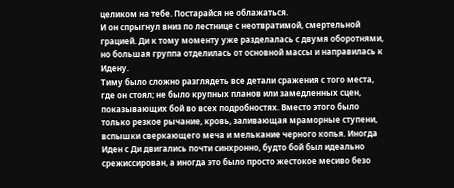целиком на тебе. Постарайся не облажаться.
И он спрыгнул вниз по лестнице с неотвратимой, смертельной грацией. Ди к тому моменту уже разделалась с двумя оборотнями, но большая группа отделилась от основной массы и направилась к Идену.
Тиму было сложно разглядеть все детали сражения с того места, где он стоял; не было крупных планов или замедленных сцен, показывающих бой во всех подробностях. Вместо этого было только резкое рычание, кровь, заливающая мраморные ступени, вспышки сверкающего меча и мелькание черного копья. Иногда Иден с Ди двигались почти синхронно, будто бой был идеально срежиссирован, а иногда это было просто жестокое месиво безо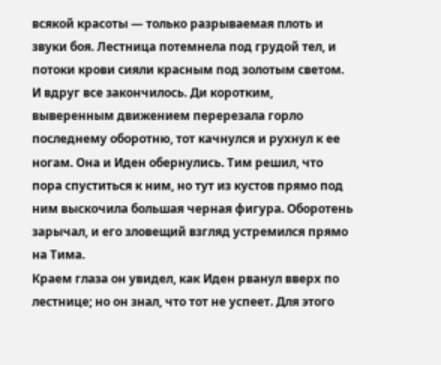всякой красоты — только разрываемая плоть и звуки боя. Лестница потемнела под грудой тел, и потоки крови сияли красным под золотым светом.
И вдруг все закончилось. Ди коротким, выверенным движением перерезала горло последнему оборотню, тот качнулся и рухнул к ее ногам. Она и Иден обернулись. Тим решил, что пора спуститься к ним, но тут из кустов прямо под ним выскочила большая черная фигура. Оборотень зарычал, и его зловещий взгляд устремился прямо на Тима.
Краем глаза он увидел, как Иден рванул вверх по лестнице; но он знал, что тот не успеет. Для этого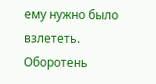ему нужно было взлететь.
Оборотень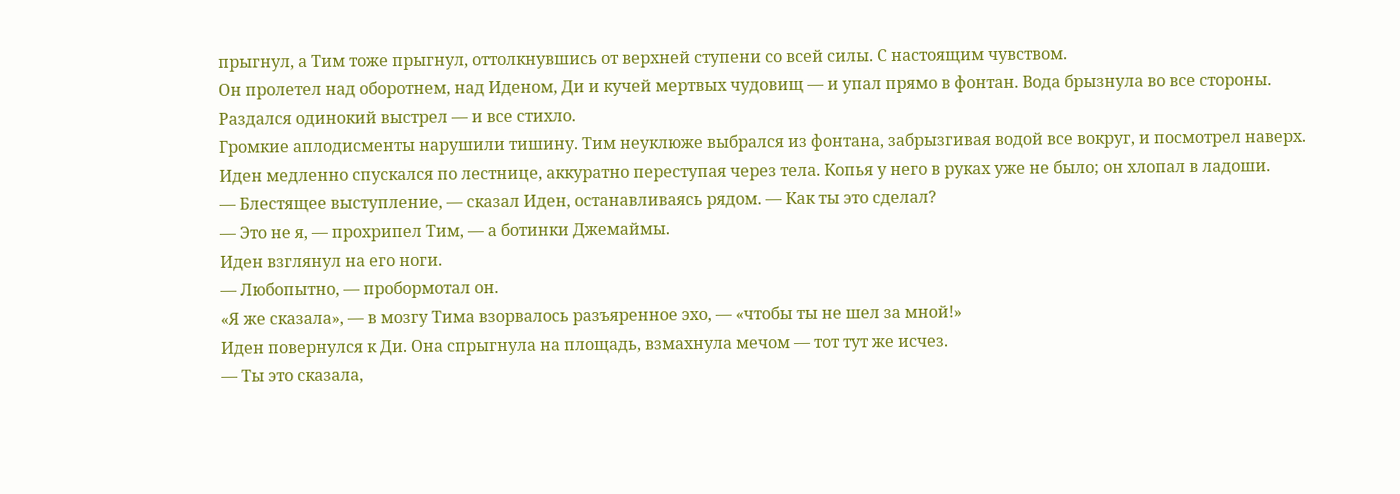прыгнул, а Тим тоже прыгнул, оттолкнувшись от верхней ступени со всей силы. С настоящим чувством.
Он пролетел над оборотнем, над Иденом, Ди и кучей мертвых чудовищ — и упал прямо в фонтан. Вода брызнула во все стороны. Раздался одинокий выстрел — и все стихло.
Громкие аплодисменты нарушили тишину. Тим неуклюже выбрался из фонтана, забрызгивая водой все вокруг, и посмотрел наверх. Иден медленно спускался по лестнице, аккуратно переступая через тела. Копья у него в руках уже не было; он хлопал в ладоши.
— Блестящее выступление, — сказал Иден, останавливаясь рядом. — Как ты это сделал?
— Это не я, — прохрипел Тим, — а ботинки Джемаймы.
Иден взглянул на его ноги.
— Любопытно, — пробормотал он.
«Я же сказала», — в мозгу Тима взорвалось разъяренное эхо, — «чтобы ты не шел за мной!»
Иден повернулся к Ди. Она спрыгнула на площадь, взмахнула мечом — тот тут же исчез.
— Ты это сказала,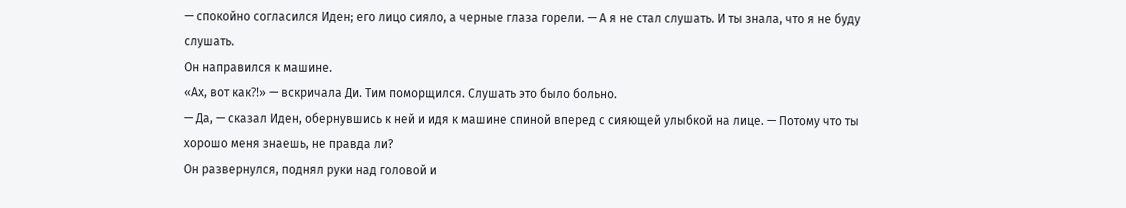— спокойно согласился Иден; его лицо сияло, а черные глаза горели. — А я не стал слушать. И ты знала, что я не буду слушать.
Он направился к машине.
«Ах, вот как⁈» — вскричала Ди. Тим поморщился. Слушать это было больно.
— Да, — сказал Иден, обернувшись к ней и идя к машине спиной вперед с сияющей улыбкой на лице. — Потому что ты хорошо меня знаешь, не правда ли?
Он развернулся, поднял руки над головой и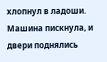хлопнул в ладоши. Машина пискнула, и двери поднялись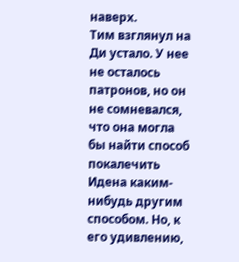наверх.
Тим взглянул на Ди устало. У нее не осталось патронов, но он не сомневался, что она могла бы найти способ покалечить Идена каким-нибудь другим способом. Но, к его удивлению,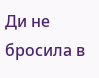Ди не бросила в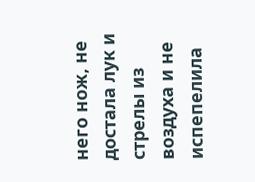него нож, не достала лук и стрелы из воздуха и не испепелила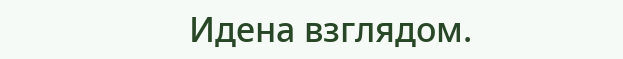Идена взглядом.